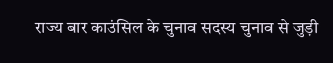राज्य बार काउंसिल के चुनाव सदस्य चुनाव से जुड़ी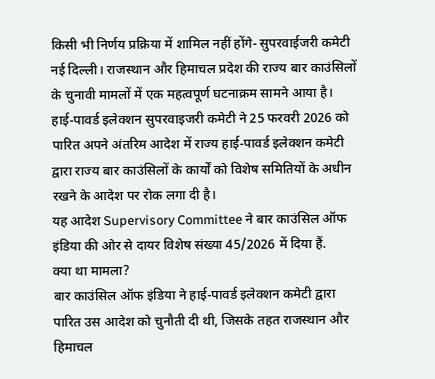किसी भी निर्णय प्रक्रिया में शामिल नहीं होंगे- सुपरवाईजरी कमेटी
नई दिल्ली। राजस्थान और हिमाचल प्रदेश की राज्य बार काउंसिलों के चुनावी मामलों में एक महत्वपूर्ण घटनाक्रम सामने आया है।
हाई-पावर्ड इलेक्शन सुपरवाइजरी कमेटी ने 25 फरवरी 2026 को पारित अपने अंतरिम आदेश में राज्य हाई-पावर्ड इलेक्शन कमेटी द्वारा राज्य बार काउंसिलों के कार्यों को विशेष समितियों के अधीन रखने के आदेश पर रोक लगा दी है।
यह आदेश Supervisory Committee ने बार काउंसिल ऑफ इंडिया की ओर से दायर विशेष संख्या 45/2026 में दिया हैं.
क्या था मामला?
बार काउंसिल ऑफ इंडिया ने हाई-पावर्ड इलेक्शन कमेटी द्वारा पारित उस आदेश को चुनौती दी थी, जिसके तहत राजस्थान और हिमाचल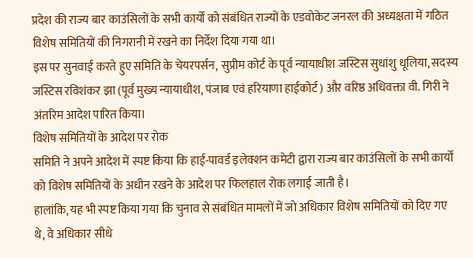प्रदेश की राज्य बार काउंसिलों के सभी कार्यों को संबंधित राज्यों के एडवोकेट जनरल की अध्यक्षता में गठित विशेष समितियों की निगरानी में रखने का निर्देश दिया गया था।
इस पर सुनवाई करते हुए समिति के चेयरपर्सन, सुप्रीम कोर्ट के पूर्व न्यायाधीश जस्टिस सुधांशु धूलिया, सदस्य जस्टिस रविशंकर झा (पूर्व मुख्य न्यायाधीश, पंजाब एवं हरियाणा हाईकोर्ट) और वरिष्ठ अधिवक्ता वी. गिरी ने अंतरिम आदेश पारित किया।
विशेष समितियों के आदेश पर रोक
समिति ने अपने आदेश में स्पष्ट किया कि हाई-पावर्ड इलेक्शन कमेटी द्वारा राज्य बार काउंसिलों के सभी कार्यों को विशेष समितियों के अधीन रखने के आदेश पर फिलहाल रोक लगाई जाती है।
हालांकि, यह भी स्पष्ट किया गया कि चुनाव से संबंधित मामलों में जो अधिकार विशेष समितियों को दिए गए थे, वे अधिकार सीधे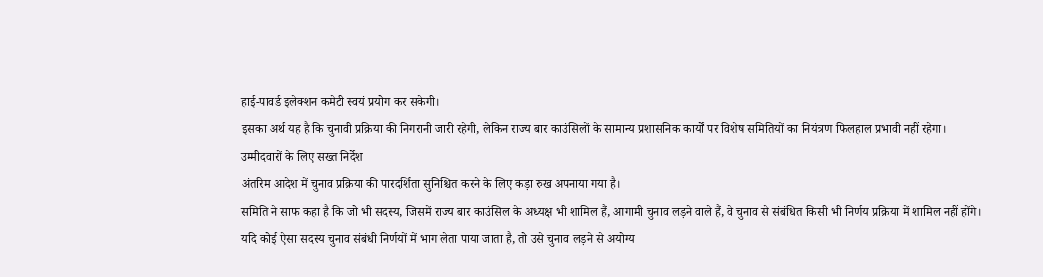हाई-पावर्ड इलेक्शन कमेटी स्वयं प्रयोग कर सकेगी।
इसका अर्थ यह है कि चुनावी प्रक्रिया की निगरानी जारी रहेगी, लेकिन राज्य बार काउंसिलों के सामान्य प्रशासनिक कार्यों पर विशेष समितियों का नियंत्रण फिलहाल प्रभावी नहीं रहेगा।
उम्मीदवारों के लिए सख्त निर्देश
अंतरिम आदेश में चुनाव प्रक्रिया की पारदर्शिता सुनिश्चित करने के लिए कड़ा रुख अपनाया गया है।
समिति ने साफ कहा है कि जो भी सदस्य, जिसमें राज्य बार काउंसिल के अध्यक्ष भी शामिल हैं, आगामी चुनाव लड़ने वाले हैं, वे चुनाव से संबंधित किसी भी निर्णय प्रक्रिया में शामिल नहीं होंगे।
यदि कोई ऐसा सदस्य चुनाव संबंधी निर्णयों में भाग लेता पाया जाता है, तो उसे चुनाव लड़ने से अयोग्य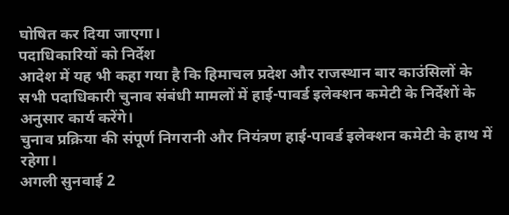घोषित कर दिया जाएगा।
पदाधिकारियों को निर्देश
आदेश में यह भी कहा गया है कि हिमाचल प्रदेश और राजस्थान बार काउंसिलों के सभी पदाधिकारी चुनाव संबंधी मामलों में हाई-पावर्ड इलेक्शन कमेटी के निर्देशों के अनुसार कार्य करेंगे।
चुनाव प्रक्रिया की संपूर्ण निगरानी और नियंत्रण हाई-पावर्ड इलेक्शन कमेटी के हाथ में रहेगा।
अगली सुनवाई 2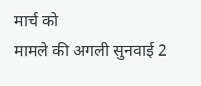मार्च को
मामले की अगली सुनवाई 2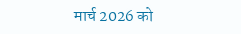मार्च 2026 को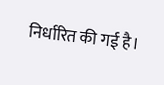निर्धारित की गई है।